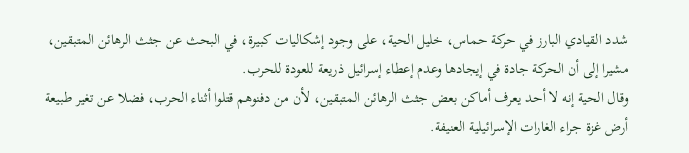شدد القيادي البارز في حركة حماس، خليل الحية، على وجود إشكاليات كبيرة، في البحث عن جثث الرهائن المتبقين، مشيرا إلى أن الحركة جادة في إيجادها وعدم إعطاء إسرائيل ذريعة للعودة للحرب.
وقال الحية إنه لا أحد يعرف أماكن بعض جثث الرهائن المتبقين، لأن من دفنوهم قتلوا أثناء الحرب، فضلا عن تغير طبيعة أرض غزة جراء الغارات الإسرائيلية العنيفة.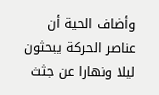وأضاف الحية أن عناصر الحركة يبحثون ليلا ونهارا عن جثث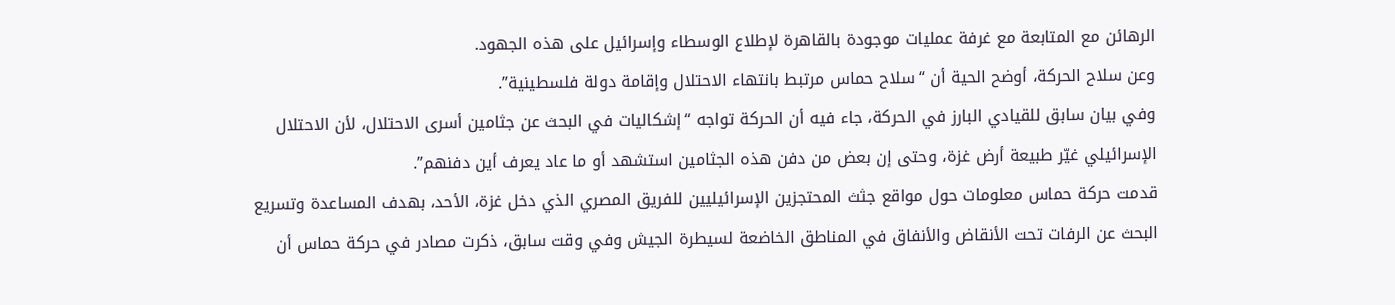الرهائن مع المتابعة مع غرفة عمليات موجودة بالقاهرة لإطلاع الوسطاء وإسرائيل على هذه الجهود.
وعن سلاح الحركة، أوضح الحية أن “سلاح حماس مرتبط بانتهاء الاحتلال وإقامة دولة فلسطينية”.
وفي بيان سابق للقيادي البارز في الحركة، جاء فيه أن الحركة تواجه “إشكاليات في البحث عن جثامين أسرى الاحتلال، لأن الاحتلال الإسرائيلي غيّر طبيعة أرض غزة، وحتى إن بعض من دفن هذه الجثامين استشهد أو ما عاد يعرف أين دفنهم”.
قدمت حركة حماس معلومات حول مواقع جثث المحتجزين الإسرائيليين للفريق المصري الذي دخل غزة، الأحد، بهدف المساعدة وتسريع البحث عن الرفات تحت الأنقاض والأنفاق في المناطق الخاضعة لسيطرة الجيش وفي وقت سابق، ذكرت مصادر في حركة حماس أن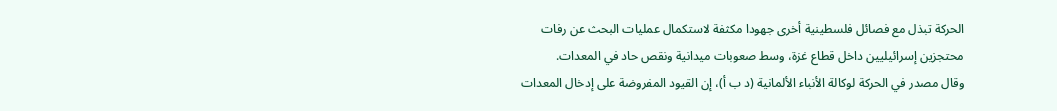الحركة تبذل مع فصائل فلسطينية أخرى جهودا مكثفة لاستكمال عمليات البحث عن رفات محتجزين إسرائيليين داخل قطاع غزة، وسط صعوبات ميدانية ونقص حاد في المعدات.
وقال مصدر في الحركة لوكالة الأنباء الألمانية (د ب أ)، إن القيود المفروضة على إدخال المعدات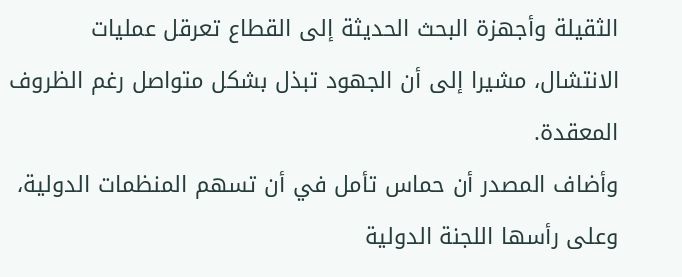الثقيلة وأجهزة البحث الحديثة إلى القطاع تعرقل عمليات الانتشال، مشيرا إلى أن الجهود تبذل بشكل متواصل رغم الظروف المعقدة.
وأضاف المصدر أن حماس تأمل في أن تسهم المنظمات الدولية، وعلى رأسها اللجنة الدولية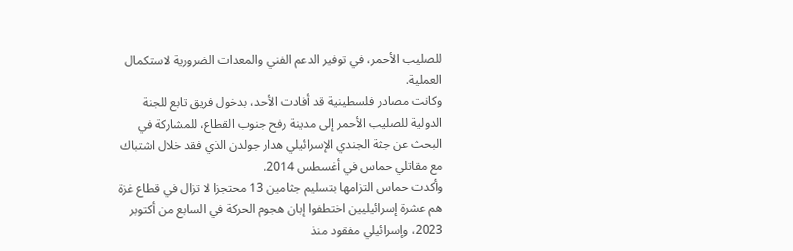للصليب الأحمر، في توفير الدعم الفني والمعدات الضرورية لاستكمال العملية.
وكانت مصادر فلسطينية قد أفادت الأحد، بدخول فريق تابع للجنة الدولية للصليب الأحمر إلى مدينة رفح جنوب القطاع، للمشاركة في البحث عن جثة الجندي الإسرائيلي هدار جولدن الذي فقد خلال اشتباك مع مقاتلي حماس في أغسطس 2014.
وأكدت حماس التزامها بتسليم جثامين 13 محتجزا لا تزال في قطاع غزة هم عشرة إسرائيليين اختطفوا إبان هجوم الحركة في السابع من أكتوبر 2023، وإسرائيلي مفقود منذ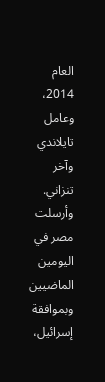العام 2014، وعامل تايلاندي وآخر تنزاني.
وأرسلت مصر في اليومين الماضيين وبموافقة إسرائيل،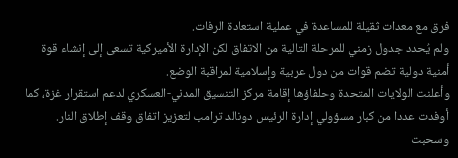فرق مع معدات ثقيلة للمساعدة في عملية استعادة الرفات.
ولم يُحدد جدول زمني للمرحلة التالية من الاتفاق لكن الإدارة الأميركية تسعى إلى إنشاء قوة أمنية دولية تضم قوات من دول عربية وإسلامية لمراقبة الوضع.
وأعلنت الولايات المتحدة وحلفاؤها إقامة مركز التنسيق المدني-العسكري لدعم استقرار غزة، كما أوفدت عددا من كبار مسؤولي إدارة الرئيس دونالد ترامب لتعزيز اتفاق وقف إطلاق النار.
وسحبت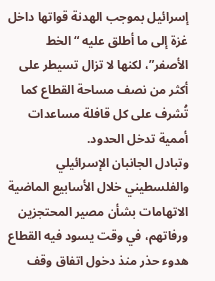إسرائيل بموجب الهدنة قواتها داخل غزة إلى ما أطلق عليه “الخط الأصفر”، لكنها لا تزال تسيطر على أكثر من نصف مساحة القطاع كما تُشرف على كل قافلة مساعدات أممية تدخل الحدود.
وتبادل الجانبان الإسرائيلي والفلسطيني خلال الأسابيع الماضية الاتهامات بشأن مصير المحتجزين ورفاتهم، في وقت يسود فيه القطاع هدوء حذر منذ دخول اتفاق وقف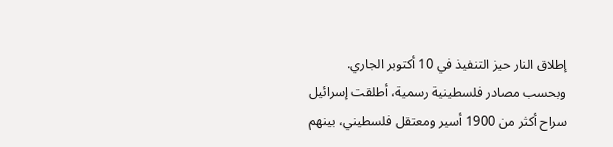إطلاق النار حيز التنفيذ في 10 أكتوبر الجاري.
وبحسب مصادر فلسطينية رسمية، أطلقت إسرائيل سراح أكثر من 1900 أسير ومعتقل فلسطيني، بينهم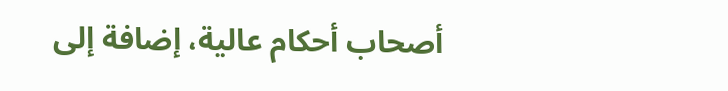أصحاب أحكام عالية، إضافة إلى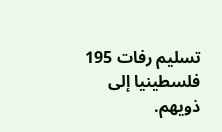تسليم رفات 195 فلسطينيا إلى ذويهم.